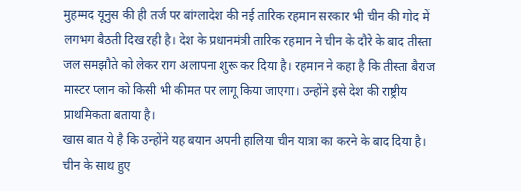मुहम्मद यूनुस की ही तर्ज पर बांग्लादेश की नई तारिक रहमान सरकार भी चीन की गोद में लगभग बैठती दिख रही है। देश के प्रधानमंत्री तारिक रहमान ने चीन के दौरे के बाद तीस्ता जल समझौते को लेकर राग अलापना शुरू कर दिया है। रहमान ने कहा है कि तीस्ता बैराज मास्टर प्लान को किसी भी कीमत पर लागू किया जाएगा। उन्होंने इसे देश की राष्ट्रीय प्राथमिकता बताया है।
खास बात ये है कि उन्होंने यह बयान अपनी हालिया चीन यात्रा का करने के बाद दिया है। चीन के साथ हुए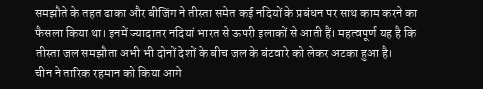समझौते के तहत ढाका और बीजिंग ने तीस्ता समेत कई नदियों के प्रबंधन पर साथ काम करने का फैसला किया था। इनमें ज्यादातर नदियां भारत से ऊपरी इलाकों से आती हैं। महत्वपूर्ण यह है कि तीस्ता जल समझौता अभी भी दोनों देशों के बीच जल के बंटवारे को लेकर अटका हुआ है।
चीन ने तारिक रहमान को किया आगे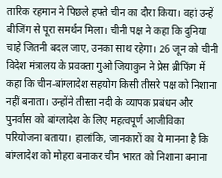तारिक रहमान ने पिछले हफ्ते चीन का दौरा किया। वहां उन्हें बीजिंग से पूरा समर्थन मिला। चीनी पक्ष ने कहा कि दुनिया चाहे जितनी बदल जाए, उनका साथ रहेगा। 26 जून को चीनी विदेश मंत्रालय के प्रवक्ता गुओ जियाकुन ने प्रेस ब्रीफिंग में कहा कि चीन-बांग्लादेश सहयोग किसी तीसरे पक्ष को निशाना नहीं बनाता। उन्होंने तीस्ता नदी के व्यापक प्रबंधन और पुनर्वास को बांग्लादेश के लिए महत्वपूर्ण आजीविका परियोजना बताया। हालांकि, जानकारों का ये मानना है कि बांग्लादेश को मोहरा बनाकर चीन भारत को निशाना बनाना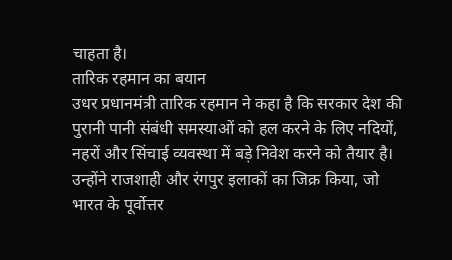चाहता है।
तारिक रहमान का बयान
उधर प्रधानमंत्री तारिक रहमान ने कहा है कि सरकार देश की पुरानी पानी संबंधी समस्याओं को हल करने के लिए नदियों, नहरों और सिंचाई व्यवस्था में बड़े निवेश करने को तैयार है। उन्होंने राजशाही और रंगपुर इलाकों का जिक्र किया, जो भारत के पूर्वोत्तर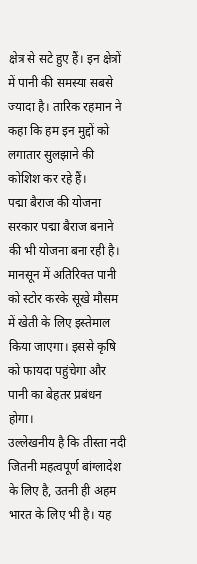क्षेत्र से सटे हुए हैं। इन क्षेत्रों में पानी की समस्या सबसे ज्यादा है। तारिक रहमान ने कहा कि हम इन मुद्दों को लगातार सुलझाने की कोशिश कर रहे हैं।
पद्मा बैराज की योजना
सरकार पद्मा बैराज बनाने की भी योजना बना रही है। मानसून में अतिरिक्त पानी को स्टोर करके सूखे मौसम में खेती के लिए इस्तेमाल किया जाएगा। इससे कृषि को फायदा पहुंचेगा और पानी का बेहतर प्रबंधन होगा।
उल्लेखनीय है कि तीस्ता नदी जितनी महत्वपूर्ण बांग्लादेश के लिए है, उतनी ही अहम भारत के लिए भी है। यह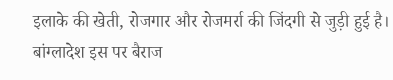इलाके की खेती, रोजगार और रोजमर्रा की जिंदगी से जुड़ी हुई है। बांग्लादेश इस पर बैराज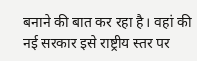बनाने की बात कर रहा है। वहां की नई सरकार इसे राष्ट्रीय स्तर पर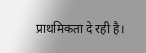प्राथमिकता दे रही है।